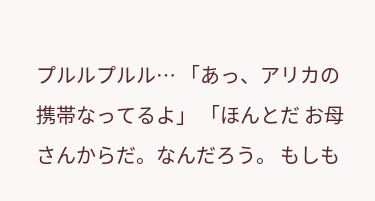プルルプルル… 「あっ、アリカの携帯なってるよ」 「ほんとだ お母さんからだ。なんだろう。 もしも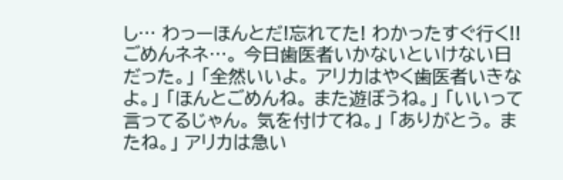し… わっーほんとだ!忘れてた! わかったすぐ行く!! ごめんネネ…。 今日歯医者いかないといけない日だった。」 「全然いいよ。 アリカはやく歯医者いきなよ。」 「ほんとごめんね。 また遊ぼうね。」 「いいって言ってるじゃん。 気を付けてね。」 「ありがとう。 またね。」 アリカは急い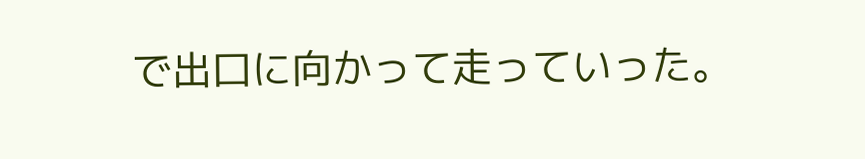で出口に向かって走っていった。